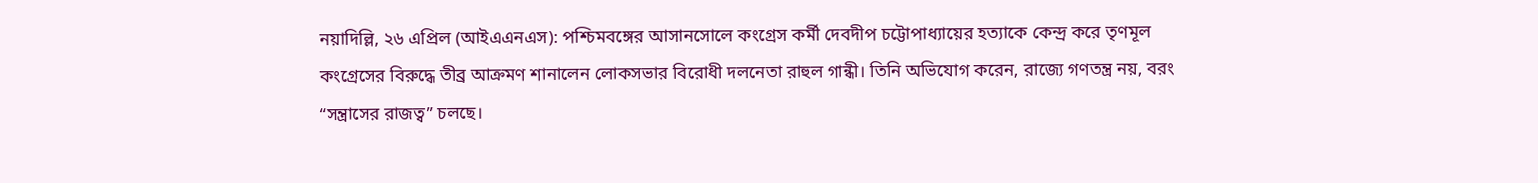নয়াদিল্লি, ২৬ এপ্রিল (আইএএনএস): পশ্চিমবঙ্গের আসানসোলে কংগ্রেস কর্মী দেবদীপ চট্টোপাধ্যায়ের হত্যাকে কেন্দ্র করে তৃণমূল কংগ্রেসের বিরুদ্ধে তীব্র আক্রমণ শানালেন লোকসভার বিরোধী দলনেতা রাহুল গান্ধী। তিনি অভিযোগ করেন, রাজ্যে গণতন্ত্র নয়, বরং “সন্ত্রাসের রাজত্ব” চলছে।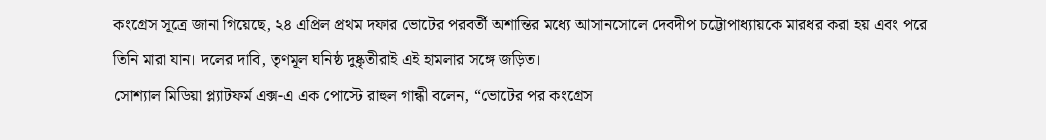কংগ্রেস সূত্রে জানা গিয়েছে, ২৪ এপ্রিল প্রথম দফার ভোটের পরবর্তী অশান্তির মধ্যে আসানসোলে দেবদীপ চট্টোপাধ্যায়কে মারধর করা হয় এবং পরে তিনি মারা যান। দলের দাবি, তৃণমূল ঘনিষ্ঠ দুষ্কৃতীরাই এই হামলার সঙ্গে জড়িত।
সোশ্যাল মিডিয়া প্ল্যাটফর্ম এক্স-এ এক পোস্টে রাহুল গান্ধী বলেন, “ভোটের পর কংগ্রেস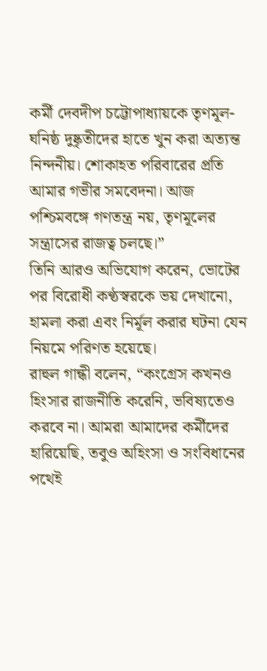কর্মী দেবদীপ চট্টোপাধ্যায়কে তৃণমূল-ঘনিষ্ঠ দুষ্কৃতীদের হাতে খুন করা অত্যন্ত নিন্দনীয়। শোকাহত পরিবারের প্রতি আমার গভীর সমবেদনা। আজ পশ্চিমবঙ্গে গণতন্ত্র নয়, তৃণমূলের সন্ত্রাসের রাজত্ব চলছে।”
তিনি আরও অভিযোগ করেন, ভোটের পর বিরোধী কণ্ঠস্বরকে ভয় দেখানো, হামলা করা এবং নির্মূল করার ঘটনা যেন নিয়মে পরিণত হয়েছে।
রাহুল গান্ধী বলেন, “কংগ্রেস কখনও হিংসার রাজনীতি করেনি, ভবিষ্যতেও করবে না। আমরা আমাদের কর্মীদের হারিয়েছি, তবুও অহিংসা ও সংবিধানের পথেই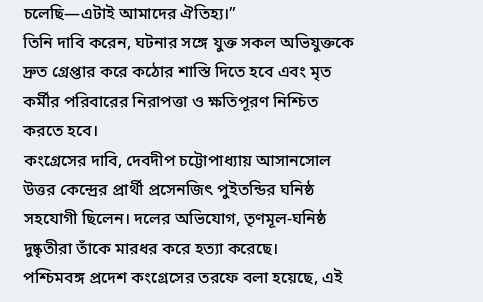চলেছি—এটাই আমাদের ঐতিহ্য।”
তিনি দাবি করেন, ঘটনার সঙ্গে যুক্ত সকল অভিযুক্তকে দ্রুত গ্রেপ্তার করে কঠোর শাস্তি দিতে হবে এবং মৃত কর্মীর পরিবারের নিরাপত্তা ও ক্ষতিপূরণ নিশ্চিত করতে হবে।
কংগ্রেসের দাবি, দেবদীপ চট্টোপাধ্যায় আসানসোল উত্তর কেন্দ্রের প্রার্থী প্রসেনজিৎ পুইতন্ডির ঘনিষ্ঠ সহযোগী ছিলেন। দলের অভিযোগ, তৃণমূল-ঘনিষ্ঠ দুষ্কৃতীরা তাঁকে মারধর করে হত্যা করেছে।
পশ্চিমবঙ্গ প্রদেশ কংগ্রেসের তরফে বলা হয়েছে, এই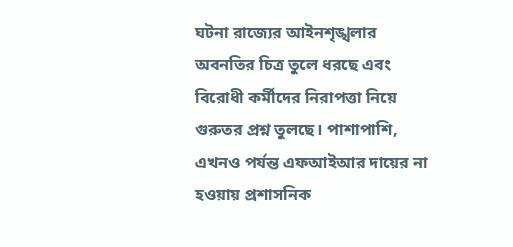ঘটনা রাজ্যের আইনশৃঙ্খলার অবনতির চিত্র তুলে ধরছে এবং বিরোধী কর্মীদের নিরাপত্তা নিয়ে গুরুতর প্রশ্ন তুলছে। পাশাপাশি, এখনও পর্যন্ত এফআইআর দায়ের না হওয়ায় প্রশাসনিক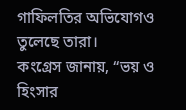গাফিলতির অভিযোগও তুলেছে তারা।
কংগ্রেস জানায়, “ভয় ও হিংসার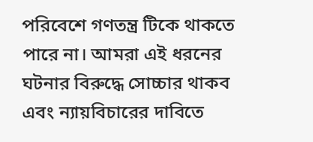পরিবেশে গণতন্ত্র টিকে থাকতে পারে না। আমরা এই ধরনের ঘটনার বিরুদ্ধে সোচ্চার থাকব এবং ন্যায়বিচারের দাবিতে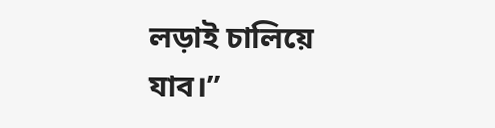লড়াই চালিয়ে যাব।”